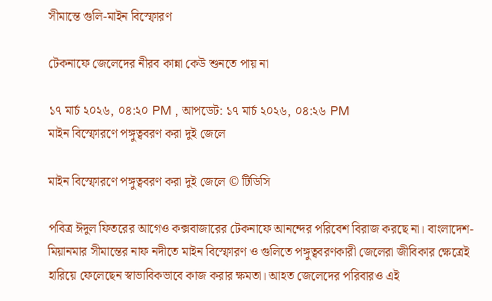সীমান্তে গুলি-মাইন বিস্ফোরণ

টেকনাফে জেলেদের নীরব কান্না কেউ শুনতে পায় না

১৭ মার্চ ২০২৬, ০৪:২০ PM , আপডেট: ১৭ মার্চ ২০২৬, ০৪:২৬ PM
মাইন বিস্ফোরণে পঙ্গুত্ববরণ করা দুই জেলে

মাইন বিস্ফোরণে পঙ্গুত্ববরণ করা দুই জেলে © টিডিসি

পবিত্র ঈদুল ফিতরের আগেও কক্সবাজারের টেকনাফে আনন্দের পরিবেশ বিরাজ করছে না। বাংলাদেশ-মিয়ানমার সীমান্তের নাফ নদীতে মাইন বিস্ফোরণ ও গুলিতে পঙ্গুত্ববরণকারী জেলেরা জীবিকার ক্ষেত্রেই হারিয়ে ফেলেছেন স্বাভাবিকভাবে কাজ করার ক্ষমতা। আহত জেলেদের পরিবারও এই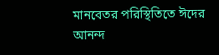মানবেতর পরিস্থিতিতে ঈদের আনন্দ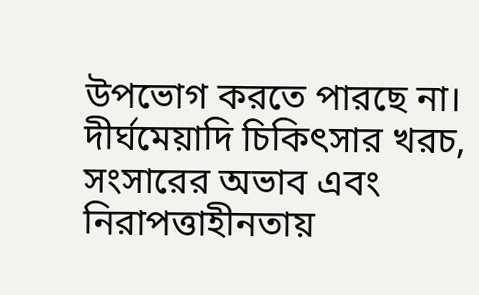উপভোগ করতে পারছে না। দীর্ঘমেয়াদি চিকিৎসার খরচ, সংসারের অভাব এবং নিরাপত্তাহীনতায়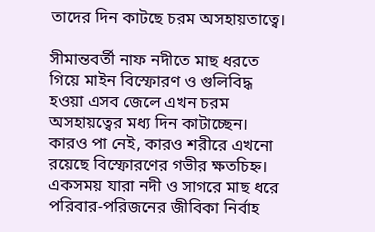তাদের দিন কাটছে চরম অসহায়তাত্বে।

সীমান্তবর্তী নাফ নদীতে মাছ ধরতে গিয়ে মাইন বিস্ফোরণ ও গুলিবিদ্ধ হওয়া এসব জেলে এখন চরম অসহায়ত্বের মধ্য দিন কাটাচ্ছেন। কারও পা নেই, কারও শরীরে এখনো রয়েছে বিস্ফোরণের গভীর ক্ষতচিহ্ন। একসময় যারা নদী ও সাগরে মাছ ধরে পরিবার-পরিজনের জীবিকা নির্বাহ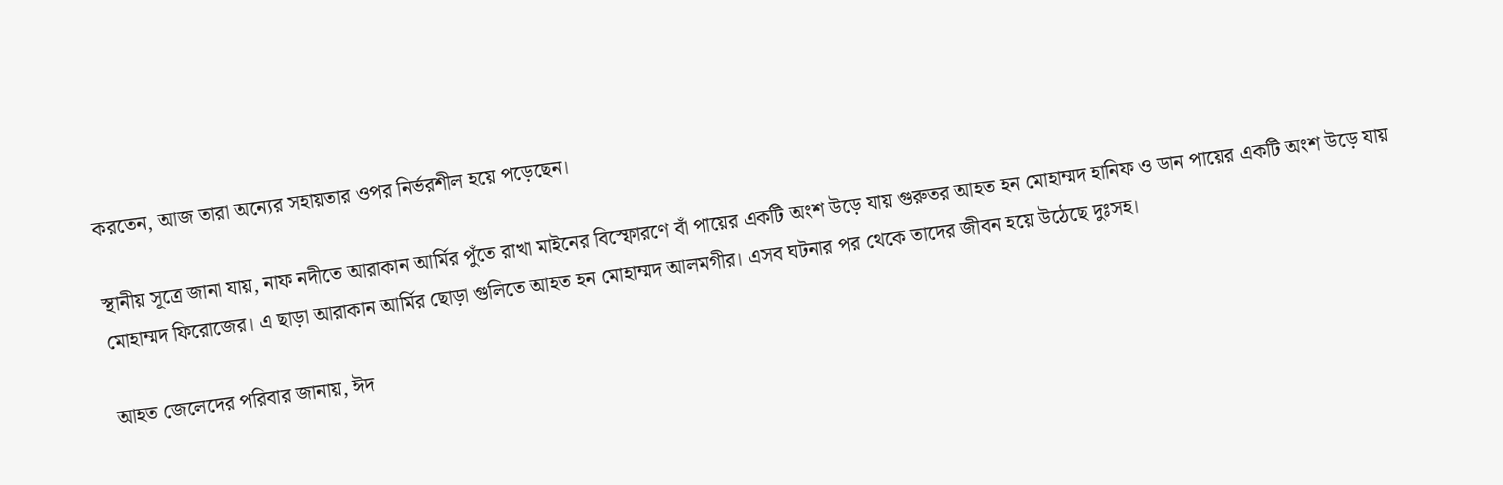করতেন, আজ তারা অন্যের সহায়তার ওপর নির্ভরশীল হয়ে পড়েছেন।

স্থানীয় সূত্রে জানা যায়, নাফ নদীতে আরাকান আর্মির পুঁতে রাখা মাইনের বিস্ফোরণে বাঁ পায়ের একটি অংশ উড়ে যায় গুরুতর আহত হন মোহাম্মদ হানিফ ও ডান পায়ের একটি অংশ উড়ে যায় মোহাম্মদ ফিরোজের। এ ছাড়া আরাকান আর্মির ছোড়া গুলিতে আহত হন মোহাম্মদ আলমগীর। এসব ঘটনার পর থেকে তাদের জীবন হয়ে উঠেছে দুঃসহ।

আহত জেলেদের পরিবার জানায়, ঈদ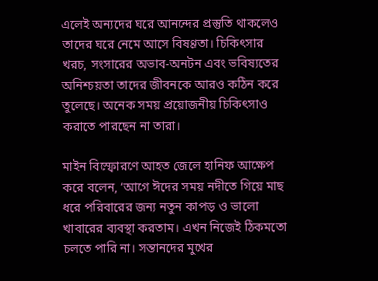এলেই অন্যদের ঘরে আনন্দের প্রস্তুতি থাকলেও তাদের ঘরে নেমে আসে বিষণ্ণতা। চিকিৎসার খরচ, সংসারের অভাব-অনটন এবং ভবিষ্যতের অনিশ্চয়তা তাদের জীবনকে আরও কঠিন করে তুলেছে। অনেক সময় প্রয়োজনীয় চিকিৎসাও করাতে পারছেন না তারা।

মাইন বিস্ফোরণে আহত জেলে হানিফ আক্ষেপ করে বলেন, ‘আগে ঈদের সময় নদীতে গিয়ে মাছ ধরে পরিবারের জন্য নতুন কাপড় ও ভালো খাবারের ব্যবস্থা করতাম। এখন নিজেই ঠিকমতো চলতে পারি না। সন্তানদের মুখের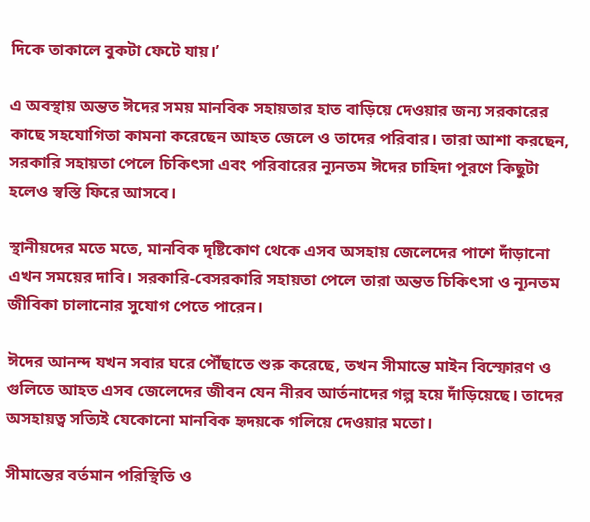দিকে তাকালে বুকটা ফেটে যায়।’

এ অবস্থায় অন্তত ঈদের সময় মানবিক সহায়তার হাত বাড়িয়ে দেওয়ার জন্য সরকারের কাছে সহযোগিতা কামনা করেছেন আহত জেলে ও তাদের পরিবার। তারা আশা করছেন, সরকারি সহায়তা পেলে চিকিৎসা এবং পরিবারের ন্যূনতম ঈদের চাহিদা পূরণে কিছুটা হলেও স্বস্তি ফিরে আসবে।

স্থানীয়দের মতে মতে, মানবিক দৃষ্টিকোণ থেকে এসব অসহায় জেলেদের পাশে দাঁড়ানো এখন সময়ের দাবি। সরকারি-বেসরকারি সহায়তা পেলে তারা অন্তত চিকিৎসা ও ন্যূনতম জীবিকা চালানোর সুযোগ পেতে পারেন।

ঈদের আনন্দ যখন সবার ঘরে পৌঁছাতে শুরু করেছে, তখন সীমান্তে মাইন বিস্ফোরণ ও গুলিতে আহত এসব জেলেদের জীবন যেন নীরব আর্তনাদের গল্প হয়ে দাঁড়িয়েছে। তাদের অসহায়ত্ব সত্যিই যেকোনো মানবিক হৃদয়কে গলিয়ে দেওয়ার মতো।

সীমান্তের বর্তমান পরিস্থিতি ও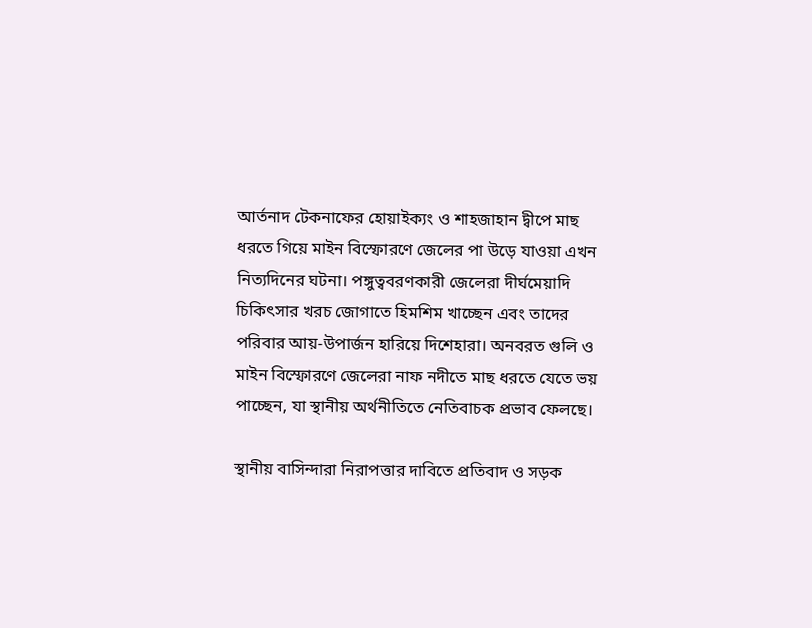আর্তনাদ টেকনাফের হোয়াইক্যং ও শাহজাহান দ্বীপে মাছ ধরতে গিয়ে মাইন বিস্ফোরণে জেলের পা উড়ে যাওয়া এখন নিত্যদিনের ঘটনা। পঙ্গুত্ববরণকারী জেলেরা দীর্ঘমেয়াদি চিকিৎসার খরচ জোগাতে হিমশিম খাচ্ছেন এবং তাদের পরিবার আয়-উপার্জন হারিয়ে দিশেহারা। অনবরত গুলি ও মাইন বিস্ফোরণে জেলেরা নাফ নদীতে মাছ ধরতে যেতে ভয় পাচ্ছেন, যা স্থানীয় অর্থনীতিতে নেতিবাচক প্রভাব ফেলছে।

স্থানীয় বাসিন্দারা নিরাপত্তার দাবিতে প্রতিবাদ ও সড়ক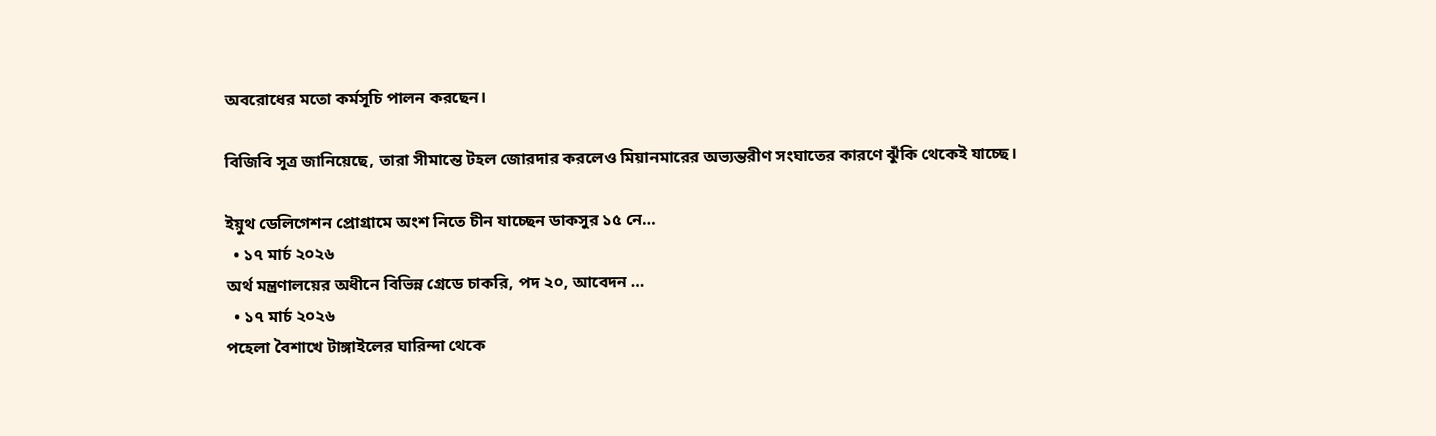অবরোধের মতো কর্মসূচি পালন করছেন।

বিজিবি সূত্র জানিয়েছে, তারা সীমান্তে টহল জোরদার করলেও মিয়ানমারের অভ্যন্তরীণ সংঘাতের কারণে ঝুঁকি থেকেই যাচ্ছে।

ইয়ুথ ডেলিগেশন প্রোগ্রামে অংশ নিতে চীন যাচ্ছেন ডাকসুর ১৫ নে…
  • ১৭ মার্চ ২০২৬
অর্থ মন্ত্রণালয়ের অধীনে বিভিন্ন গ্রেডে চাকরি, পদ ২০, আবেদন …
  • ১৭ মার্চ ২০২৬
পহেলা বৈশাখে টাঙ্গাইলের ঘারিন্দা থেকে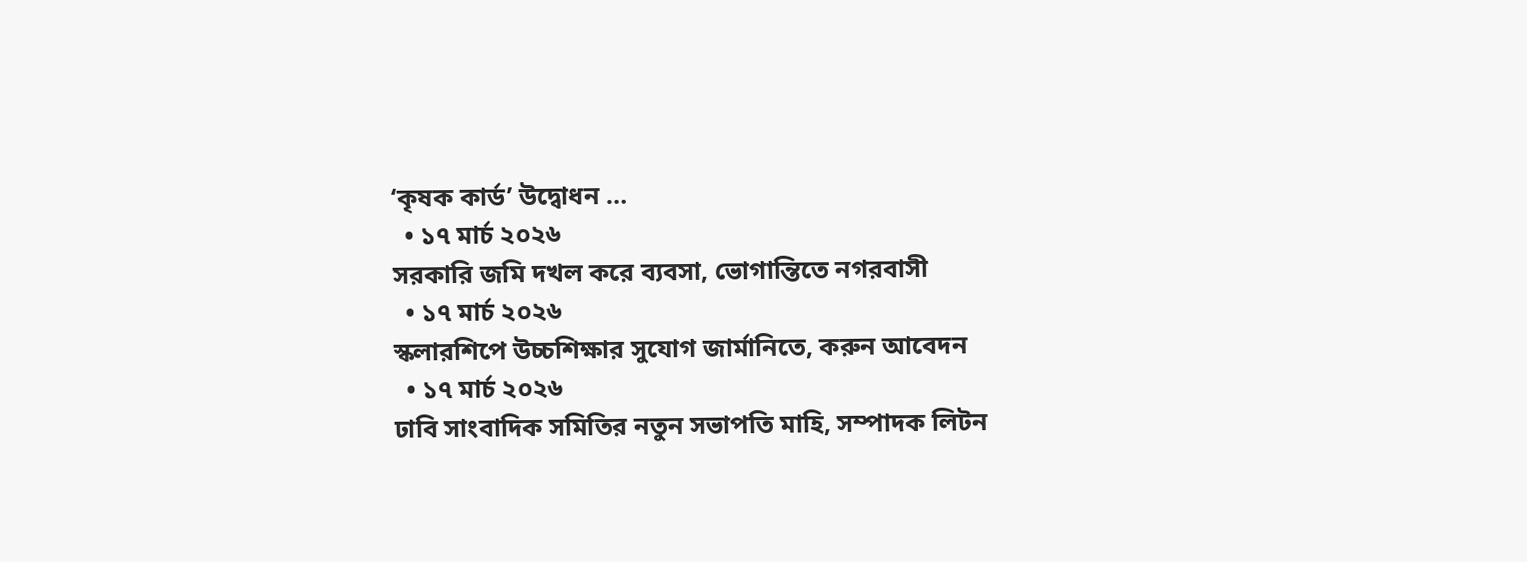‘কৃষক কার্ড’ উদ্বোধন …
  • ১৭ মার্চ ২০২৬
সরকারি জমি দখল করে ব্যবসা, ভোগান্তিতে নগরবাসী
  • ১৭ মার্চ ২০২৬
স্কলারশিপে উচ্চশিক্ষার সুযোগ জার্মানিতে, করুন আবেদন
  • ১৭ মার্চ ২০২৬
ঢাবি সাংবাদিক সমিতির নতুন সভাপতি মাহি, সম্পাদক লিটন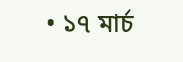• ১৭ মার্চ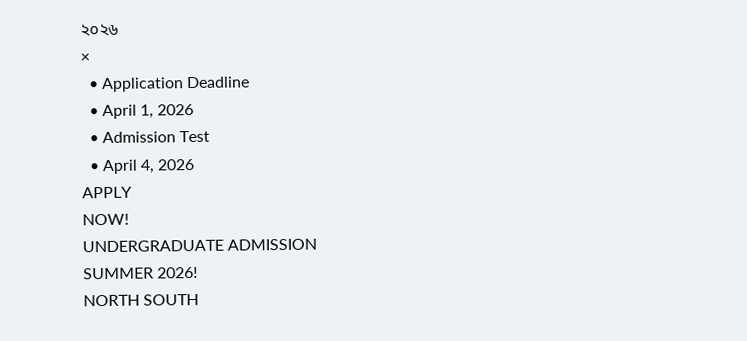২০২৬
×
  • Application Deadline
  • April 1, 2026
  • Admission Test
  • April 4, 2026
APPLY
NOW!
UNDERGRADUATE ADMISSION
SUMMER 2026!
NORTH SOUTH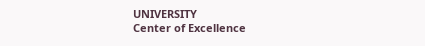UNIVERSITY
Center of Excellence